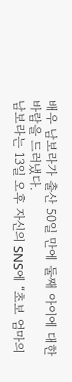배우 남보라가 출산 50일 만에 둘째 아이에 대한 바람을 드러냈다.
남보라는 13일 오후 자신의 SNS에 “초보 엄마의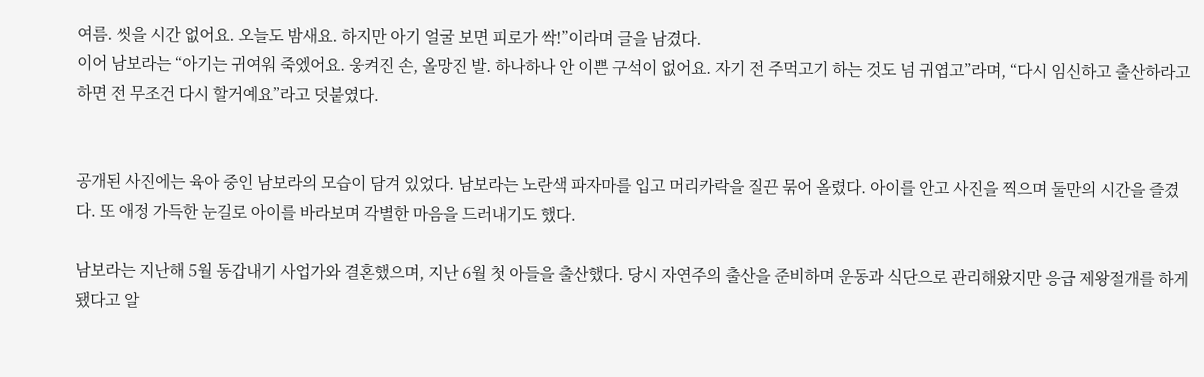여름. 씻을 시간 없어요. 오늘도 밤새요. 하지만 아기 얼굴 보면 피로가 싹!”이라며 글을 남겼다.
이어 남보라는 “아기는 귀여워 죽엤어요. 웅켜진 손, 올망진 발. 하나하나 안 이쁜 구석이 없어요. 자기 전 주먹고기 하는 것도 넘 귀엽고”라며, “다시 임신하고 출산하라고 하면 전 무조건 다시 할거예요”라고 덧붙였다.


공개된 사진에는 육아 중인 남보라의 모습이 담겨 있었다. 남보라는 노란색 파자마를 입고 머리카락을 질끈 묶어 올렸다. 아이를 안고 사진을 찍으며 둘만의 시간을 즐겼다. 또 애정 가득한 눈길로 아이를 바라보며 각별한 마음을 드러내기도 했다.

남보라는 지난해 5월 동갑내기 사업가와 결혼했으며, 지난 6월 첫 아들을 출산했다. 당시 자연주의 출산을 준비하며 운동과 식단으로 관리해왔지만 응급 제왕절개를 하게 됐다고 알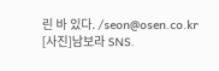린 바 있다. /seon@osen.co.kr
[사진]남보라 SNS.